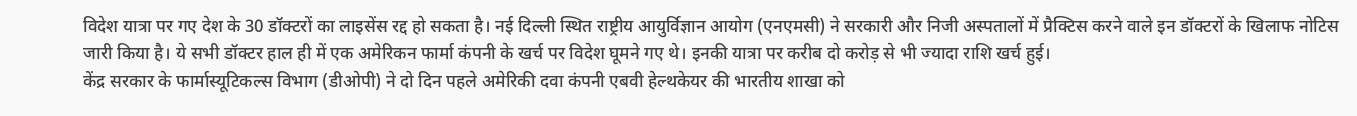विदेश यात्रा पर गए देश के 30 डॉक्टरों का लाइसेंस रद्द हो सकता है। नई दिल्ली स्थित राष्ट्रीय आयुर्विज्ञान आयोग (एनएमसी) ने सरकारी और निजी अस्पतालों में प्रैक्टिस करने वाले इन डॉक्टरों के खिलाफ नोटिस जारी किया है। ये सभी डॉक्टर हाल ही में एक अमेरिकन फार्मा कंपनी के खर्च पर विदेश घूमने गए थे। इनकी यात्रा पर करीब दो करोड़ से भी ज्यादा राशि खर्च हुई।
केंद्र सरकार के फार्मास्यूटिकल्स विभाग (डीओपी) ने दो दिन पहले अमेरिकी दवा कंपनी एबवी हेल्थकेयर की भारतीय शाखा को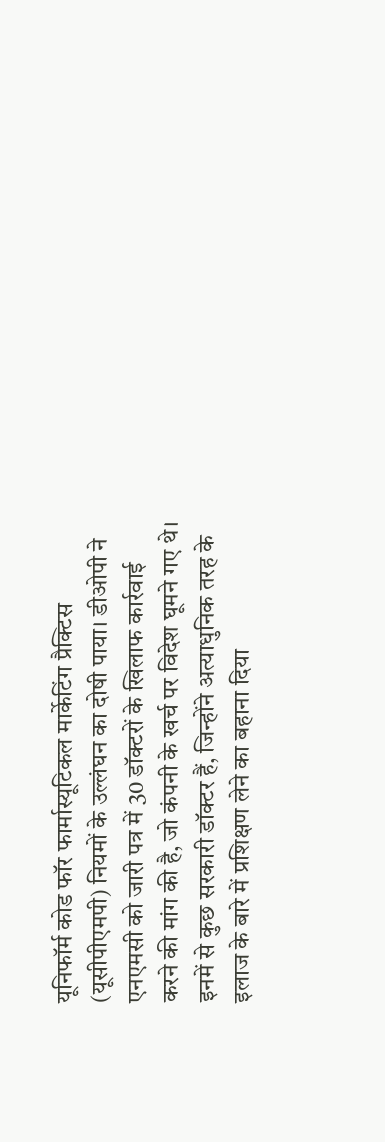यूनिफॉर्म कोड फॉर फार्मास्यूटिकल मार्केटिंग प्रैक्टिस (यूसीपीएमपी) नियमों के उल्लंघन का दोषी पाया। डीओपी ने एनएमसी को जारी पत्र में 30 डॉक्टरों के खिलाफ कार्रवाई करने की मांग की है, जो कंपनी के खर्च पर विदेश घूमने गए थे। इनमें से कुछ सरकारी डॉक्टर हैं, जिन्होंने अत्याधुनिक तरह के इलाज के बारे में प्रशिक्षण लेने का बहाना दिया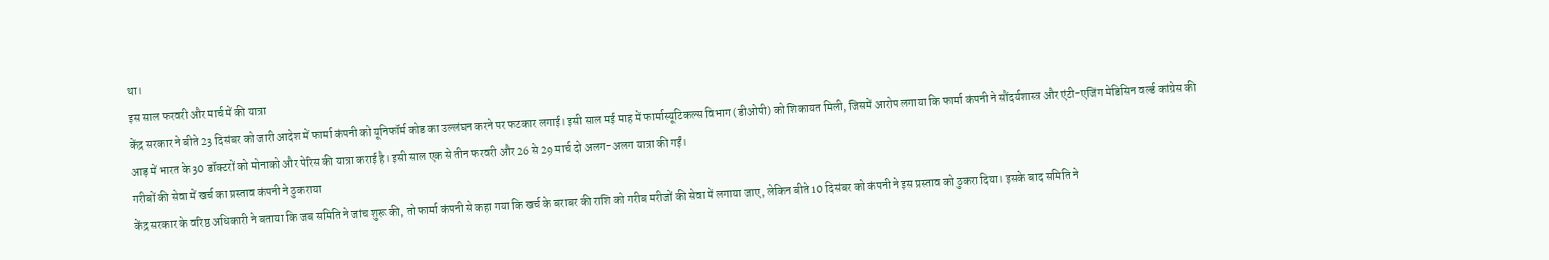था।
इस साल फरवरी और मार्च में की यात्रा
केंद्र सरकार ने बीते 23 दिसंबर को जारी आदेश में फार्मा कंपनी को यूनिफॉर्म कोड का उल्लंघन करने पर फटकार लगाई। इसी साल मई माह में फार्मास्यूटिकल्स विभाग (डीओपी) को शिकायत मिली, जिसमें आरोप लगाया कि फार्मा कंपनी ने सौंदर्यशास्त्र और एंटी-एजिंग मेडिसिन वर्ल्ड कांग्रेस की आड़ में भारत के 30 डॉक्टरों को मोनाको और पेरिस की यात्रा कराई है। इसी साल एक से तीन फरवरी और 26 से 29 मार्च दो अलग-अलग यात्रा की गईं।
गरीबों की सेवा में खर्च का प्रस्ताव कंपनी ने ठुकराया
केंद्र सरकार के वरिष्ठ अधिकारी ने बताया कि जब समिति ने जांच शुरू की, तो फार्मा कंपनी से कहा गया कि खर्च के बराबर की राशि को गरीब मरीजों की सेवा में लगाया जाए, लेकिन बीते 10 दिसंबर को कंपनी ने इस प्रस्ताव को ठुकरा दिया। इसके बाद समिति ने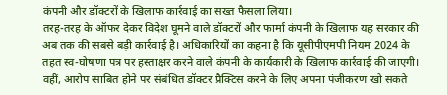कंपनी और डॉक्टरों के खिलाफ कार्रवाई का सख्त फैसला लिया।
तरह-तरह के ऑफर देकर विदेश घूमने वाले डॉक्टरों और फार्मा कंपनी के खिलाफ यह सरकार की अब तक की सबसे बड़ी कार्रवाई है। अधिकारियों का कहना है कि यूसीपीएमपी नियम 2024 के तहत स्व-घोषणा पत्र पर हस्ताक्षर करने वाले कंपनी के कार्यकारी के खिलाफ कार्रवाई की जाएगी। वहीं, आरोप साबित होने पर संबंधित डॉक्टर प्रैक्टिस करने के लिए अपना पंजीकरण खो सकते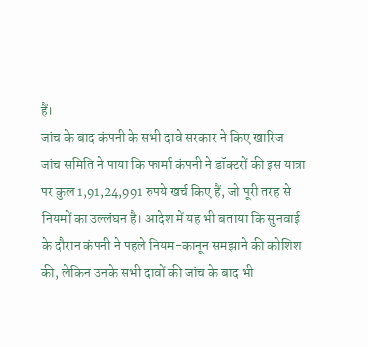हैं।
जांच के बाद कंपनी के सभी दावे सरकार ने किए खारिज
जांच समिति ने पाया कि फार्मा कंपनी ने डॉक्टरों की इस यात्रा पर कुल 1,91,24,991 रुपये खर्च किए हैं, जो पूरी तरह से नियमों का उल्लंघन है। आदेश में यह भी बताया कि सुनवाई के दौरान कंपनी ने पहले नियम-कानून समझाने की कोशिश की, लेकिन उनके सभी दावों की जांच के बाद भी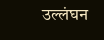उल्लंघन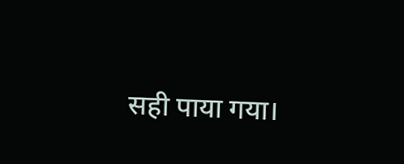सही पाया गया।